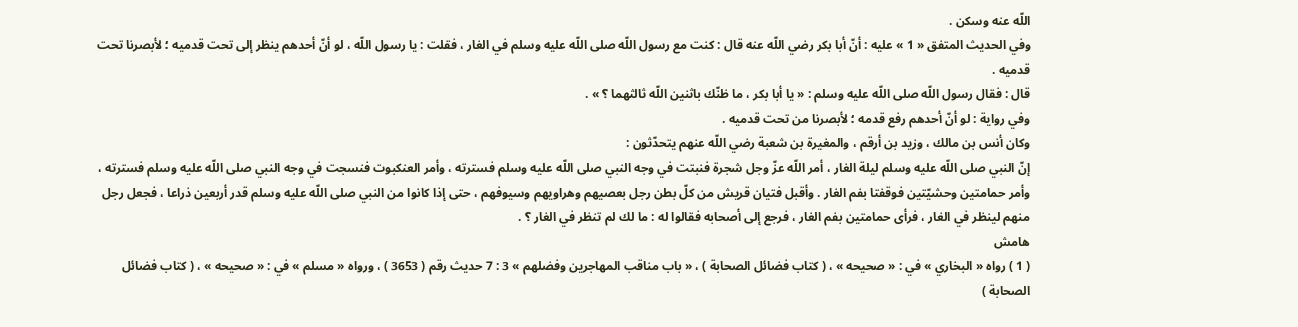اللّه عنه وسكن .
وفي الحديث المتفق « 1 » عليه : أنّ أبا بكر رضي اللّه عنه قال : كنت مع رسول اللّه صلى اللّه عليه وسلم في الغار ، فقلت : يا رسول اللّه ، لو أنّ أحدهم ينظر إلى تحت قدميه ؛ لأبصرنا تحت قدميه .
قال : فقال رسول اللّه صلى اللّه عليه وسلم : « يا أبا بكر ، ما ظنّك باثنين اللّه ثالثهما ؟ » .
وفي رواية : لو أنّ أحدهم رفع قدمه ؛ لأبصرنا من تحت قدميه .
وكان أنس بن مالك ، وزيد بن أرقم ، والمغيرة بن شعبة رضي اللّه عنهم يتحدّثون :
إنّ النبي صلى اللّه عليه وسلم ليلة الغار ، أمر اللّه عزّ وجل شجرة فنبتت في وجه النبي صلى اللّه عليه وسلم فسترته ، وأمر العنكبوت فنسجت في وجه النبي صلى اللّه عليه وسلم فسترته ، وأمر حمامتين وحشيّتين فوقفتا بفم الغار . وأقبل فتيان قريش من كلّ بطن رجل بعصيهم وهراويهم وسيوفهم ، حتى إذا كانوا من النبي صلى اللّه عليه وسلم قدر أربعين ذراعا ، فجعل رجل منهم لينظر في الغار ، فرأى حمامتين بفم الغار ، فرجع إلى أصحابه فقالوا له : ما لك لم تنظر في الغار ؟ .
هامش
( 1 ) رواه « البخاري » في : « صحيحه » ، ( كتاب فضائل الصحابة ) ، « باب مناقب المهاجرين وفضلهم » 3 : 7 حديث رقم ( 3653 ) ، ورواه « مسلم » في : « صحيحه » ، ( كتاب فضائل الصحابة )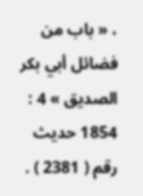، « باب من فضائل أبي بكر الصديق » 4 : 1854 حديث رقم ( 2381 ) .